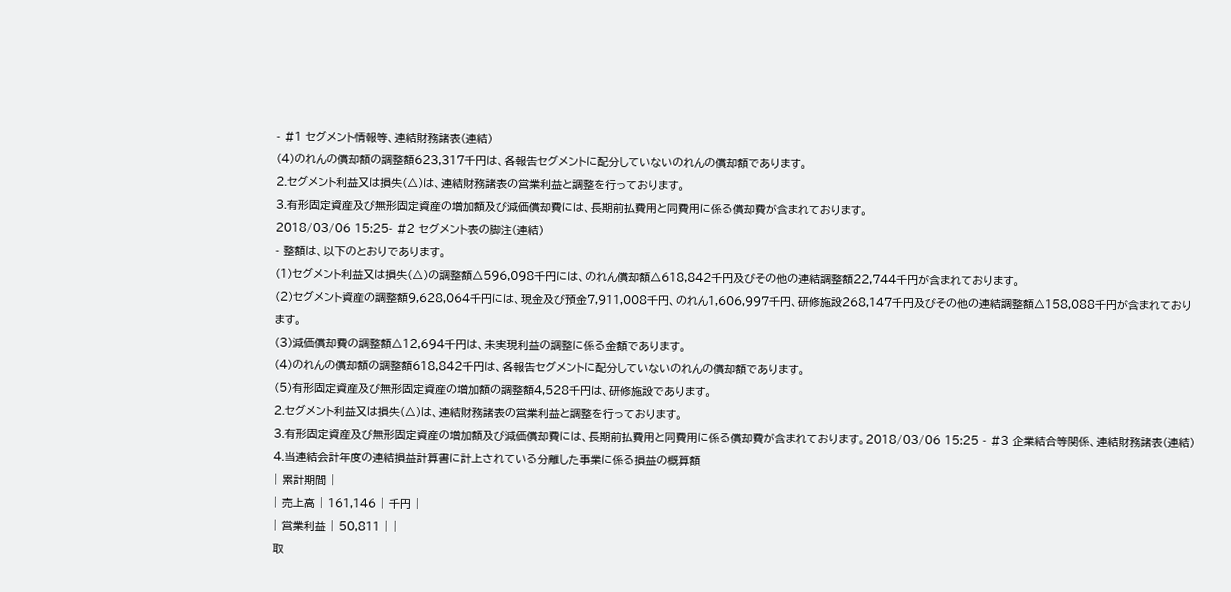- #1 セグメント情報等、連結財務諸表(連結)
(4)のれんの償却額の調整額623,317千円は、各報告セグメントに配分していないのれんの償却額であります。
2.セグメント利益又は損失(△)は、連結財務諸表の営業利益と調整を行っております。
3.有形固定資産及び無形固定資産の増加額及び減価償却費には、長期前払費用と同費用に係る償却費が含まれております。
2018/03/06 15:25- #2 セグメント表の脚注(連結)
- 整額は、以下のとおりであります。
(1)セグメント利益又は損失(△)の調整額△596,098千円には、のれん償却額△618,842千円及びその他の連結調整額22,744千円が含まれております。
(2)セグメント資産の調整額9,628,064千円には、現金及び預金7,911,008千円、のれん1,606,997千円、研修施設268,147千円及びその他の連結調整額△158,088千円が含まれております。
(3)減価償却費の調整額△12,694千円は、未実現利益の調整に係る金額であります。
(4)のれんの償却額の調整額618,842千円は、各報告セグメントに配分していないのれんの償却額であります。
(5)有形固定資産及び無形固定資産の増加額の調整額4,528千円は、研修施設であります。
2.セグメント利益又は損失(△)は、連結財務諸表の営業利益と調整を行っております。
3.有形固定資産及び無形固定資産の増加額及び減価償却費には、長期前払費用と同費用に係る償却費が含まれております。2018/03/06 15:25 - #3 企業結合等関係、連結財務諸表(連結)
4.当連結会計年度の連結損益計算書に計上されている分離した事業に係る損益の概算額
| 累計期間 |
| 売上高 | 161,146 | 千円 |
| 営業利益 | 50,811 | |
取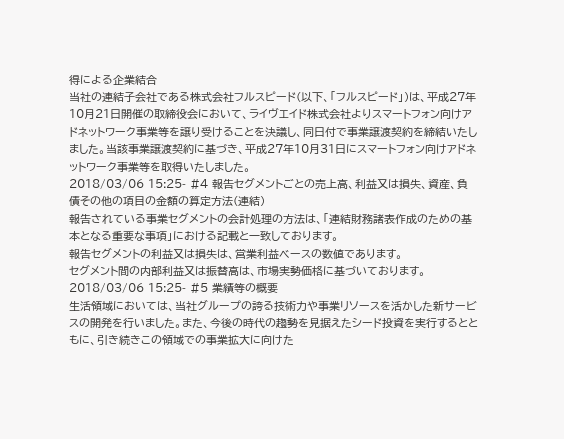得による企業結合
当社の連結子会社である株式会社フルスピード(以下、「フルスピード」)は、平成27年10月21日開催の取締役会において、ライヴエイド株式会社よりスマートフォン向けアドネットワーク事業等を譲り受けることを決議し、同日付で事業譲渡契約を締結いたしました。当該事業譲渡契約に基づき、平成27年10月31日にスマートフォン向けアドネットワーク事業等を取得いたしました。
2018/03/06 15:25- #4 報告セグメントごとの売上高、利益又は損失、資産、負債その他の項目の金額の算定方法(連結)
報告されている事業セグメントの会計処理の方法は、「連結財務諸表作成のための基本となる重要な事項」における記載と一致しております。
報告セグメントの利益又は損失は、営業利益ベースの数値であります。
セグメント間の内部利益又は振替高は、市場実勢価格に基づいております。
2018/03/06 15:25- #5 業績等の概要
生活領域においては、当社グループの誇る技術力や事業リソースを活かした新サービスの開発を行いました。また、今後の時代の趨勢を見据えたシード投資を実行するとともに、引き続きこの領域での事業拡大に向けた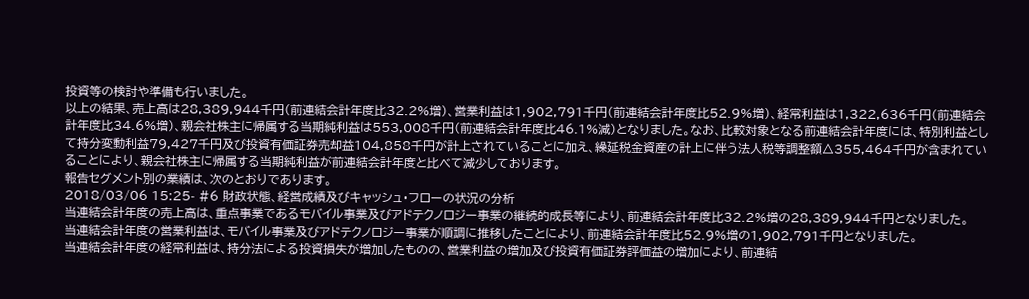投資等の検討や準備も行いました。
以上の結果、売上高は28,389,944千円(前連結会計年度比32.2%増)、営業利益は1,902,791千円(前連結会計年度比52.9%増)、経常利益は1,322,636千円(前連結会計年度比34.6%増)、親会社株主に帰属する当期純利益は553,008千円(前連結会計年度比46.1%減)となりました。なお、比較対象となる前連結会計年度には、特別利益として持分変動利益79,427千円及び投資有価証券売却益104,858千円が計上されていることに加え、繰延税金資産の計上に伴う法人税等調整額△355,464千円が含まれていることにより、親会社株主に帰属する当期純利益が前連結会計年度と比べて減少しております。
報告セグメント別の業績は、次のとおりであります。
2018/03/06 15:25- #6 財政状態、経営成績及びキャッシュ・フローの状況の分析
当連結会計年度の売上高は、重点事業であるモバイル事業及びアドテクノロジー事業の継続的成長等により、前連結会計年度比32.2%増の28,389,944千円となりました。
当連結会計年度の営業利益は、モバイル事業及びアドテクノロジー事業が順調に推移したことにより、前連結会計年度比52.9%増の1,902,791千円となりました。
当連結会計年度の経常利益は、持分法による投資損失が増加したものの、営業利益の増加及び投資有価証券評価益の増加により、前連結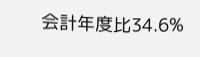会計年度比34.6%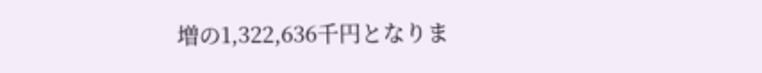増の1,322,636千円となりま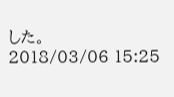した。
2018/03/06 15:25